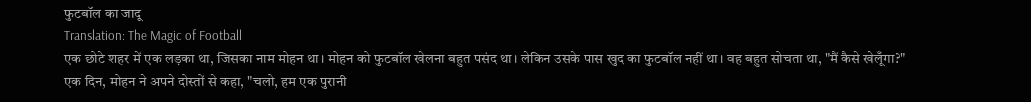फुटबॉल का जादू
Translation: The Magic of Football
एक छोटे शहर में एक लड़का था, जिसका नाम मोहन था। मोहन को फुटबॉल खेलना बहुत पसंद था। लेकिन उसके पास खुद का फुटबॉल नहीं था। वह बहुत सोचता था, "मैं कैसे खेलूँगा?"
एक दिन, मोहन ने अपने दोस्तों से कहा, "चलो, हम एक पुरानी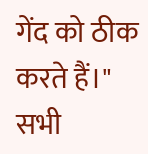गेंद को ठीक करते हैं।" सभी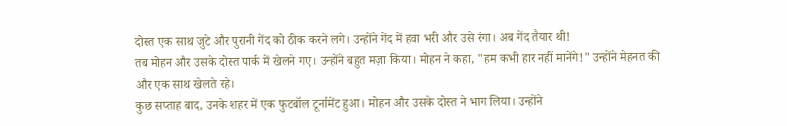दोस्त एक साथ जुटे और पुरानी गेंद को ठीक करने लगे। उन्होंने गेंद में हवा भरी और उसे रंगा। अब गेंद तैयार थी!
तब मोहन और उसके दोस्त पार्क में खेलने गए। उन्होंने बहुत मज़ा किया। मोहन ने कहा, "हम कभी हार नहीं मानेंगे!" उन्होंने मेहनत की और एक साथ खेलते रहे।
कुछ सप्ताह बाद, उनके शहर में एक फुटबॉल टूर्नामेंट हुआ। मोहन और उसके दोस्त ने भाग लिया। उन्होंने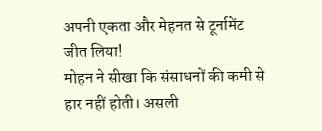अपनी एकता और मेहनत से टूर्नामेंट जीत लिया!
मोहन ने सीखा कि संसाधनों की कमी से हार नहीं होती। असली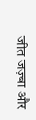जीत जज़्बा और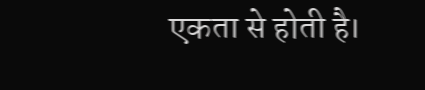एकता से होती है।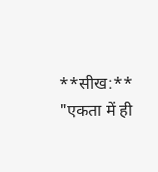**सीख:** "एकता में ही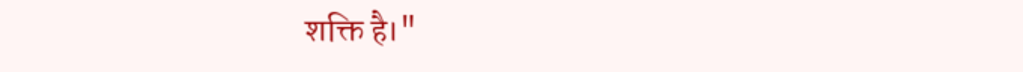शक्ति है।"